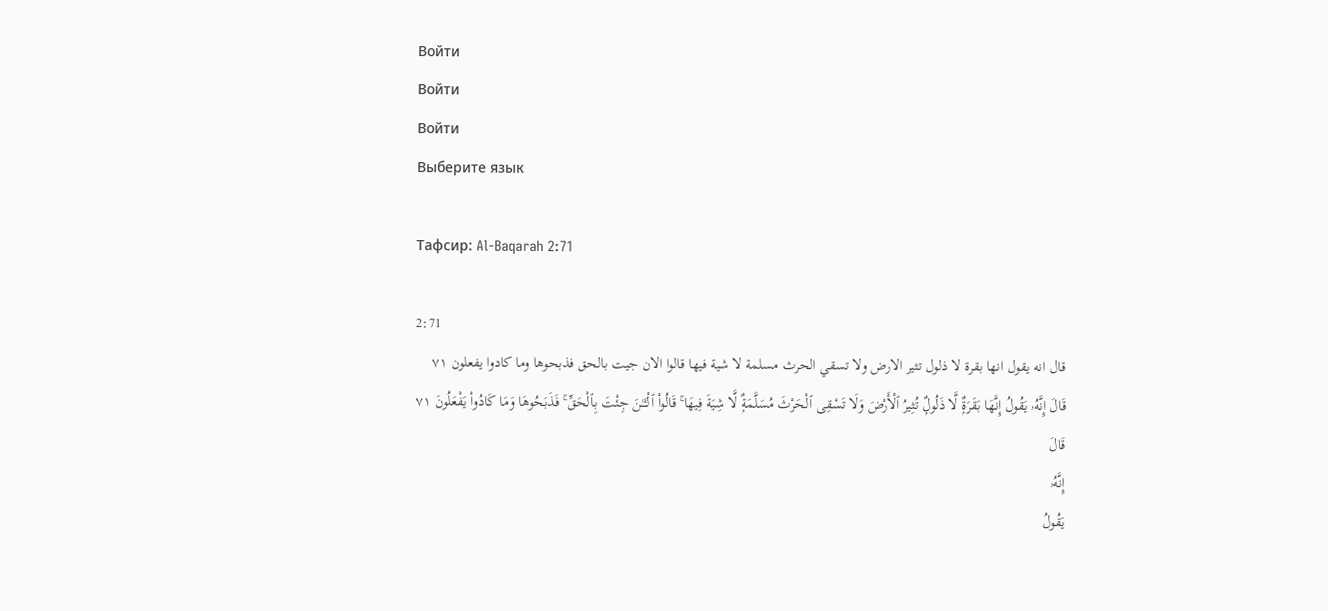Войти
Войти
Войти
Выберите язык

Тафсир: Al-Baqarah 2:71

2:71
قال انه يقول انها بقرة لا ذلول تثير الارض ولا تسقي الحرث مسلمة لا شية فيها قالوا الان جيت بالحق فذبحوها وما كادوا يفعلون ٧١
قَالَ إِنَّهُۥ يَقُولُ إِنَّهَا بَقَرَةٌۭ لَّا ذَلُولٌۭ تُثِيرُ ٱلْأَرْضَ وَلَا تَسْقِى ٱلْحَرْثَ مُسَلَّمَةٌۭ لَّا شِيَةَ فِيهَا ۚ قَالُوا۟ ٱلْـَٔـٰنَ جِئْتَ بِٱلْحَقِّ ۚ فَذَبَحُوهَا وَمَا كَادُوا۟ يَفْعَلُونَ ٧١
قَالَ
إِنَّهُۥ
يَقُولُ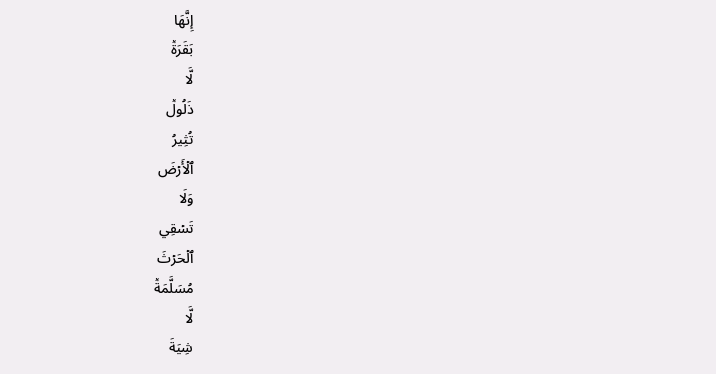إِنَّهَا
بَقَرَةٞ
لَّا
ذَلُولٞ
تُثِيرُ
ٱلۡأَرۡضَ
وَلَا
تَسۡقِي
ٱلۡحَرۡثَ
مُسَلَّمَةٞ
لَّا
شِيَةَ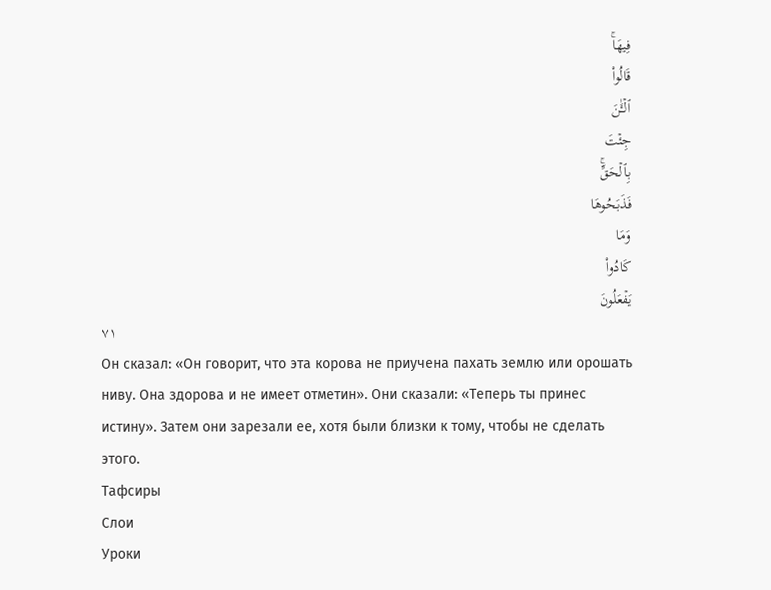فِيهَاۚ
قَالُواْ
ٱلۡـَٰٔنَ
جِئۡتَ
بِٱلۡحَقِّۚ
فَذَبَحُوهَا
وَمَا
كَادُواْ
يَفۡعَلُونَ
٧١
Он сказал: «Он говорит, что эта корова не приучена пахать землю или орошать ниву. Она здорова и не имеет отметин». Они сказали: «Теперь ты принес истину». Затем они зарезали ее, хотя были близки к тому, чтобы не сделать этого.
Тафсиры
Слои
Уроки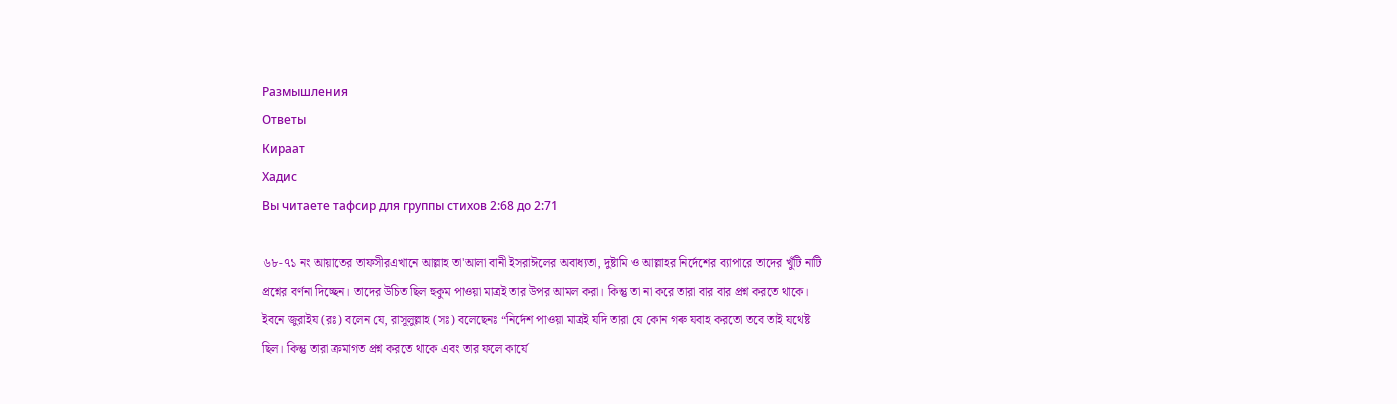Размышления
Ответы
Кираат
Хадис
Вы читаете тафсир для группы стихов 2:68 до 2:71

৬৮-৭১ নং আয়াতের তাফসীরএখানে আল্লাহ তা'আলা বানী ইসরাঈলের অবাধ্যতা, দুষ্টামি ও আল্লাহর নির্দেশের ব্যাপারে তাদের খুঁটি নাটি প্রশ্নের বর্ণনা দিচ্ছেন। তাদের উচিত ছিল হুকুম পাওয়া মাত্রই তার উপর আমল করা। কিন্তু তা না করে তারা বার বার প্রশ্ন করতে থাকে। ইবনে জুরাইয (রঃ) বলেন যে, রাসূলুল্লাহ (সঃ) বলেছেনঃ “নির্দেশ পাওয়া মাত্রই যদি তারা যে কোন গৰু যবাহ করতো তবে তাই যথেষ্ট ছিল। কিন্তু তারা ক্রমাগত প্রশ্ন করতে থাকে এবং তার ফলে কার্যে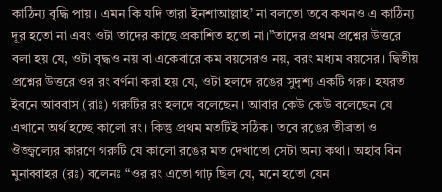কাঠিন্য বৃদ্ধি পায়। এমন কি যদি তারা ইনশাআল্লাহ’ না বলতো তবে কখনও এ কাঠিন্য দূর হতো না এবং ওটা তাদের কাছে প্রকাশিত হতো না।”তাদের প্রথম প্রশ্নের উত্তরে বলা হয় যে, ওটা বৃদ্ধও নয় বা একেবারে কম বয়সেরও নয়, বরং মধ্যম বয়সের। দ্বিতীয় প্রশ্নের উত্তরে ওর রং বর্ণনা করা হয় যে, ওটা হলদে রঙের সুদৃশ্য একটি গরু। হযরত ইবনে আববাস (রাঃ) গরুটির রং হলদে বলেছেন। আবার কেউ কেউ বলেছেন যে এখানে অর্থ হচ্ছে কালো রং। কিন্তু প্রথম মতটিই সঠিক। তবে রঙের তীব্রতা ও ঔজ্জ্বল্যের কারণে গরুটি যে কালো রঙের মত দেখাতো সেটা অন্য কথা। অহাব বিন মুনাব্বাহর (রঃ) বলেনঃ “ওর রং এতো গাঢ় ছিল যে, মনে হতো যেন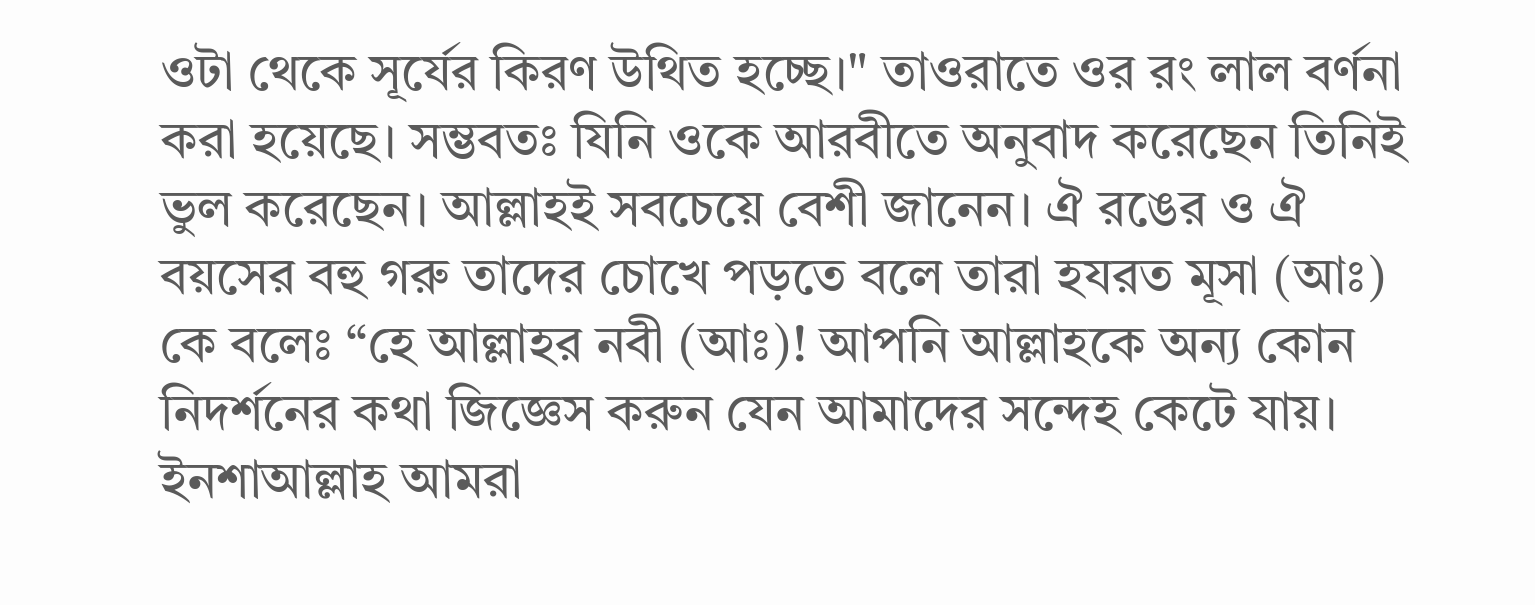ওটা থেকে সূর্যের কিরণ উথিত হচ্ছে।" তাওরাতে ওর রং লাল বর্ণনা করা হয়েছে। সম্ভবতঃ যিনি ওকে আরবীতে অনুবাদ করেছেন তিনিই ভুল করেছেন। আল্লাহই সবচেয়ে বেশী জানেন। ঐ রঙের ও ঐ বয়সের বহু গরু তাদের চোখে পড়তে বলে তারা হযরত মূসা (আঃ) কে বলেঃ “হে আল্লাহর নবী (আঃ)! আপনি আল্লাহকে অন্য কোন নিদর্শনের কথা জিজ্ঞেস করুন যেন আমাদের সন্দেহ কেটে যায়। ইনশাআল্লাহ আমরা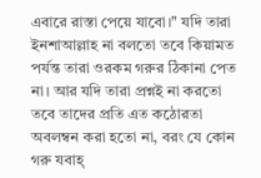এবারে রাস্তা পেয়ে যাবো।" যদি তারা ইনশাআল্লাহ না বলতো তবে কিয়ামত পর্যন্ত তারা ওরকম গরুর ঠিকানা পেত না। আর যদি তারা প্রশ্নই না করতো তবে তাদের প্রতি এত কঠোরতা অবলম্বন করা হতো না, বরং যে কোন গরু যবাহ্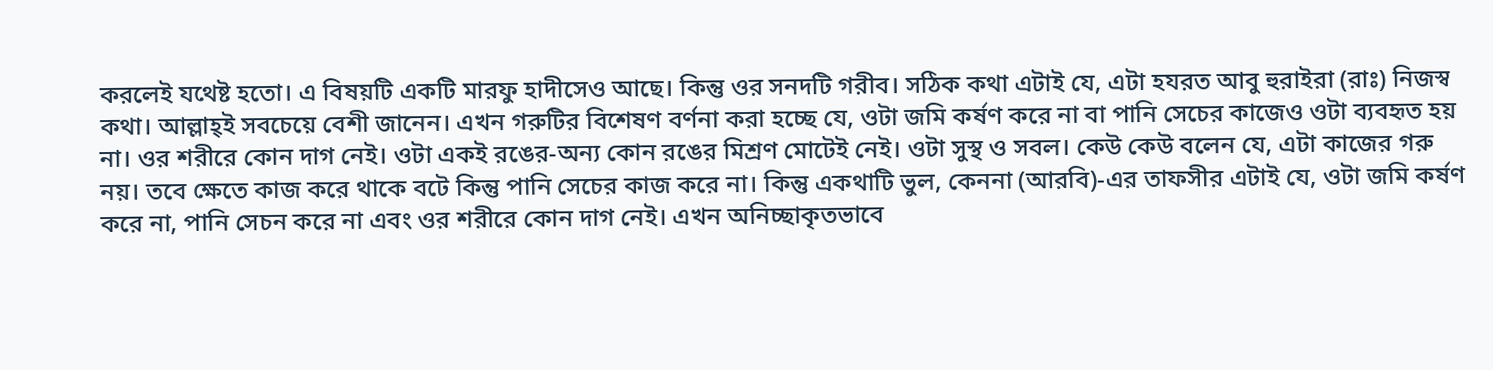করলেই যথেষ্ট হতো। এ বিষয়টি একটি মারফু হাদীসেও আছে। কিন্তু ওর সনদটি গরীব। সঠিক কথা এটাই যে, এটা হযরত আবু হুরাইরা (রাঃ) নিজস্ব কথা। আল্লাহ্ই সবচেয়ে বেশী জানেন। এখন গরুটির বিশেষণ বর্ণনা করা হচ্ছে যে, ওটা জমি কর্ষণ করে না বা পানি সেচের কাজেও ওটা ব্যবহৃত হয় না। ওর শরীরে কোন দাগ নেই। ওটা একই রঙের-অন্য কোন রঙের মিশ্রণ মোটেই নেই। ওটা সুস্থ ও সবল। কেউ কেউ বলেন যে, এটা কাজের গরু নয়। তবে ক্ষেতে কাজ করে থাকে বটে কিন্তু পানি সেচের কাজ করে না। কিন্তু একথাটি ভুল, কেননা (আরবি)-এর তাফসীর এটাই যে, ওটা জমি কর্ষণ করে না, পানি সেচন করে না এবং ওর শরীরে কোন দাগ নেই। এখন অনিচ্ছাকৃতভাবে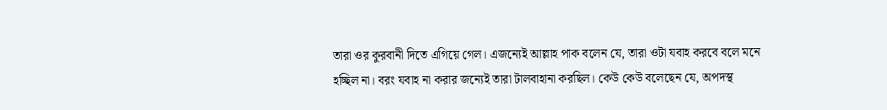তারা ওর কুরবানী দিতে এগিয়ে গেল। এজন্যেই আল্লাহ পাক বলেন যে, তারা ওটা যবাহ করবে বলে মনে হচ্ছিল না। বরং যবাহ না করার জন্যেই তারা টালবাহানা করছিল। কেউ কেউ বলেছেন যে, অপদস্থ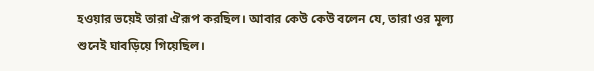হওয়ার ভয়েই তারা ঐরূপ করছিল। আবার কেউ কেউ বলেন যে, তারা ওর মূল্য শুনেই ঘাবড়িয়ে গিয়েছিল।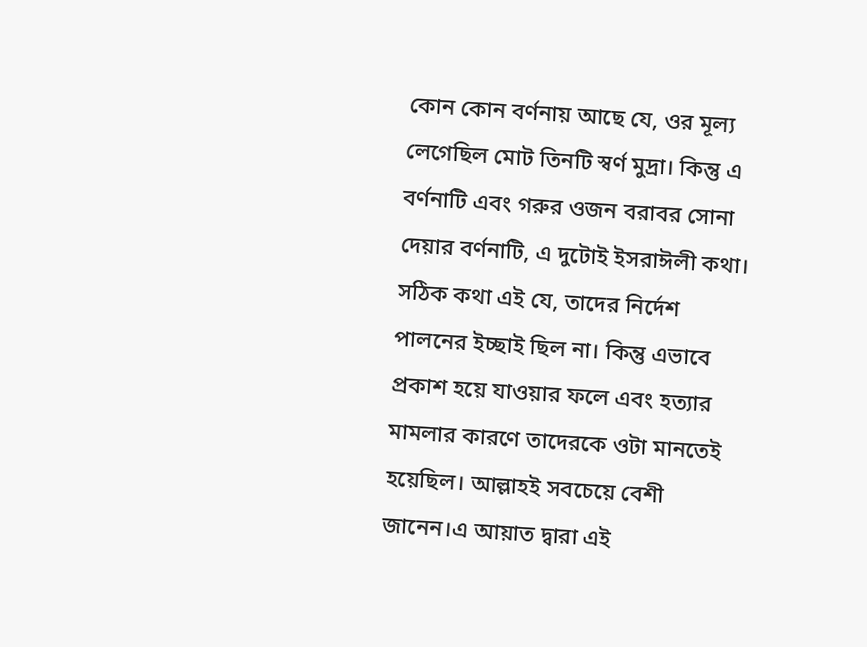কোন কোন বর্ণনায় আছে যে, ওর মূল্য লেগেছিল মোট তিনটি স্বর্ণ মুদ্রা। কিন্তু এ বর্ণনাটি এবং গরুর ওজন বরাবর সোনা দেয়ার বর্ণনাটি, এ দুটোই ইসরাঈলী কথা। সঠিক কথা এই যে, তাদের নির্দেশ পালনের ইচ্ছাই ছিল না। কিন্তু এভাবে প্রকাশ হয়ে যাওয়ার ফলে এবং হত্যার মামলার কারণে তাদেরকে ওটা মানতেই হয়েছিল। আল্লাহই সবচেয়ে বেশী জানেন।এ আয়াত দ্বারা এই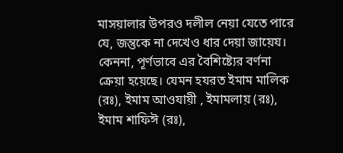মাসয়ালার উপরও দলীল নেয়া যেতে পারে যে, জন্তুকে না দেখেও ধার দেয়া জায়েয। কেননা, পূর্ণভাবে এর বৈশিষ্ট্যের বর্ণনা ক্রেয়া হয়েছে। যেমন হযরত ইমাম মালিক (রঃ), ইমাম আওযায়ী , ইমামলায় (রঃ), ইমাম শাফিঈ (রঃ),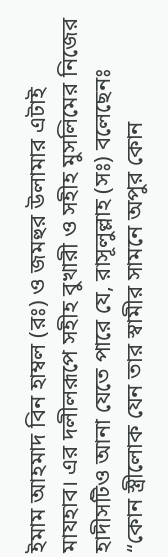ইমাম আহমাদ বিন হাম্বল (রঃ) ও জমহুর উলামার এটাই মাযহাব। এর দলীলরূপে সহীহ বুখারী ও সহীহ মুসলিমের নিজের হাদীসটিও আনা যেতে পারে যে, রাসূলুল্লাহ (সঃ) বলেছেনঃ “কোন স্ত্রীলোক যেন তার স্বামীর সামনে অপুর কোন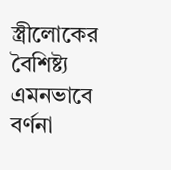স্ত্রীলোকের বৈশিষ্ট্য এমনভাবে বর্ণনা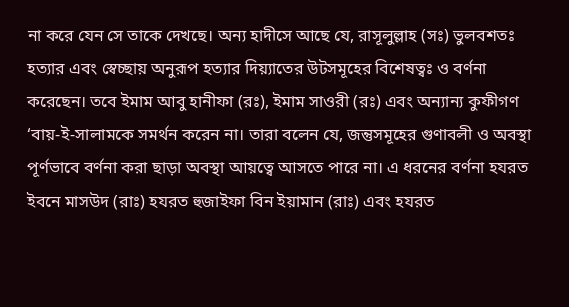না করে যেন সে তাকে দেখছে। অন্য হাদীসে আছে যে, রাসূলুল্লাহ (সঃ) ভুলবশতঃ হত্যার এবং স্বেচ্ছায় অনুরূপ হত্যার দিয়্যাতের উটসমূহের বিশেষত্বঃ ও বর্ণনা করেছেন। তবে ইমাম আবু হানীফা (রঃ), ইমাম সাওরী (রঃ) এবং অন্যান্য কুফীগণ ‘বায়-ই-সালামকে সমর্থন করেন না। তারা বলেন যে, জন্তুসমূহের গুণাবলী ও অবস্থা পূর্ণভাবে বর্ণনা করা ছাড়া অবস্থা আয়ত্বে আসতে পারে না। এ ধরনের বর্ণনা হযরত ইবনে মাসউদ (রাঃ) হযরত হুজাইফা বিন ইয়ামান (রাঃ) এবং হযরত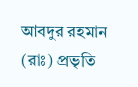আবদুর রহমান (রাঃ) প্রভৃতি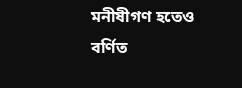মনীষীগণ হতেও বর্ণিত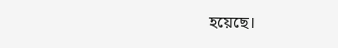হয়েছে।